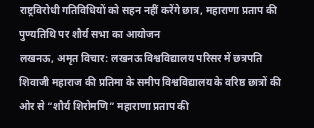राष्ट्रविरोधी गतिविधियों को सहन नहीं करेंगे छात्र, महाराणा प्रताप की पुण्यतिथि पर शौर्य सभा का आयोजन
लखनऊ, अमृत विचार: लखनऊ विश्वविद्यालय परिसर में छत्रपति शिवाजी महाराज की प्रतिमा के समीप विश्वविद्यालय के वरिष्ठ छात्रों की ओर से “शौर्य शिरोमणि” महाराणा प्रताप की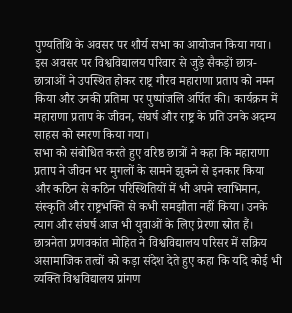पुण्यतिथि के अवसर पर शौर्य सभा का आयोजन किया गया। इस अवसर पर विश्वविद्यालय परिवार से जुड़े सैकड़ों छात्र-छात्राओं ने उपस्थित होकर राष्ट्र गौरव महाराणा प्रताप को नमन किया और उनकी प्रतिमा पर पुष्पांजलि अर्पित की। कार्यक्रम में महाराणा प्रताप के जीवन, संघर्ष और राष्ट्र के प्रति उनके अदम्य साहस को स्मरण किया गया।
सभा को संबोधित करते हुए वरिष्ठ छात्रों ने कहा कि महाराणा प्रताप ने जीवन भर मुगलों के सामने झुकने से इनकार किया और कठिन से कठिन परिस्थितियों में भी अपने स्वाभिमान, संस्कृति और राष्ट्रभक्ति से कभी समझौता नहीं किया। उनके त्याग और संघर्ष आज भी युवाओं के लिए प्रेरणा स्रोत हैं। छात्रनेता प्रणवकांत मोहित ने विश्वविद्यालय परिसर में सक्रिय असामाजिक तत्वों को कड़ा संदेश देते हुए कहा कि यदि कोई भी व्यक्ति विश्वविद्यालय प्रांगण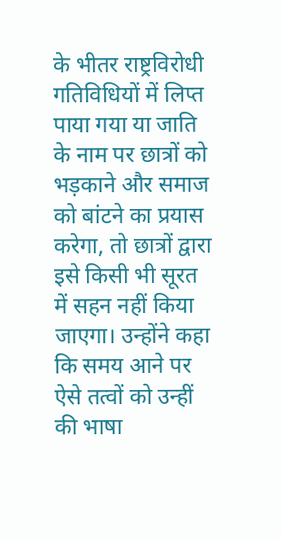के भीतर राष्ट्रविरोधी गतिविधियों में लिप्त पाया गया या जाति के नाम पर छात्रों को भड़काने और समाज को बांटने का प्रयास करेगा, तो छात्रों द्वारा इसे किसी भी सूरत में सहन नहीं किया जाएगा। उन्होंने कहा कि समय आने पर ऐसे तत्वों को उन्हीं की भाषा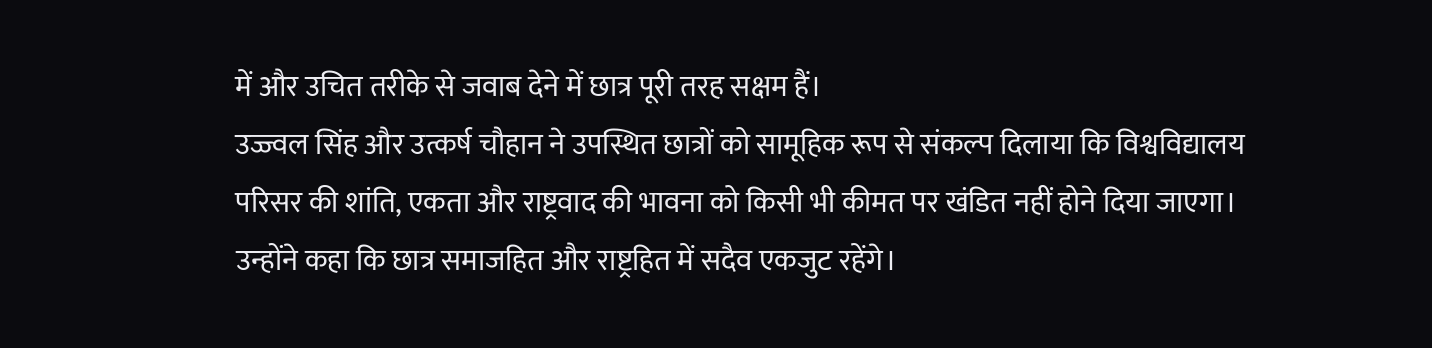में और उचित तरीके से जवाब देने में छात्र पूरी तरह सक्षम हैं।
उज्ज्वल सिंह और उत्कर्ष चौहान ने उपस्थित छात्रों को सामूहिक रूप से संकल्प दिलाया कि विश्वविद्यालय परिसर की शांति, एकता और राष्ट्रवाद की भावना को किसी भी कीमत पर खंडित नहीं होने दिया जाएगा। उन्होंने कहा कि छात्र समाजहित और राष्ट्रहित में सदैव एकजुट रहेंगे।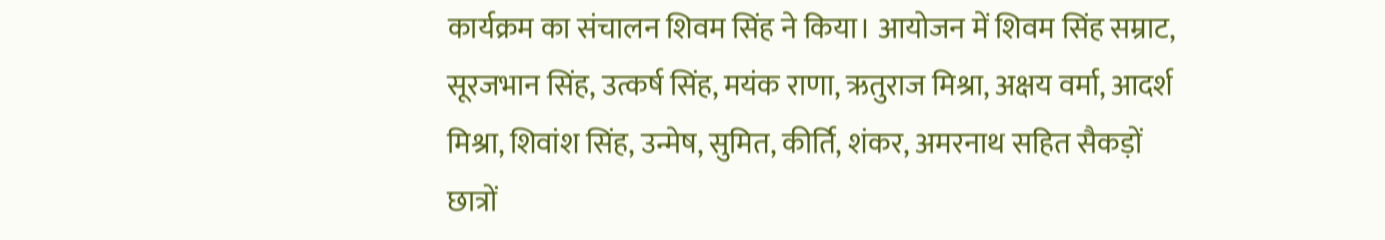कार्यक्रम का संचालन शिवम सिंह ने किया। आयोजन में शिवम सिंह सम्राट, सूरजभान सिंह, उत्कर्ष सिंह, मयंक राणा, ऋतुराज मिश्रा, अक्षय वर्मा, आदर्श मिश्रा, शिवांश सिंह, उन्मेष, सुमित, कीर्ति, शंकर, अमरनाथ सहित सैकड़ों छात्रों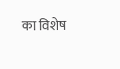का विशेष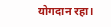योगदान रहा।